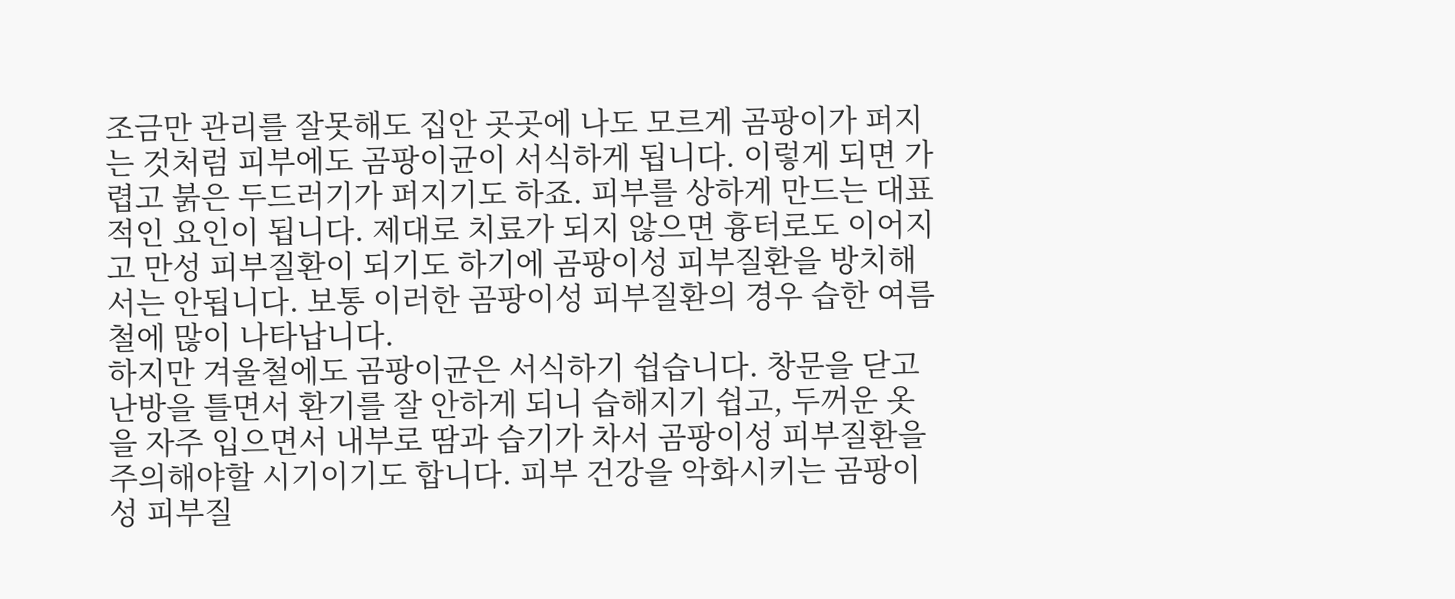조금만 관리를 잘못해도 집안 곳곳에 나도 모르게 곰팡이가 퍼지는 것처럼 피부에도 곰팡이균이 서식하게 됩니다. 이렇게 되면 가렵고 붉은 두드러기가 퍼지기도 하죠. 피부를 상하게 만드는 대표적인 요인이 됩니다. 제대로 치료가 되지 않으면 흉터로도 이어지고 만성 피부질환이 되기도 하기에 곰팡이성 피부질환을 방치해서는 안됩니다. 보통 이러한 곰팡이성 피부질환의 경우 습한 여름철에 많이 나타납니다.
하지만 겨울철에도 곰팡이균은 서식하기 쉽습니다. 창문을 닫고 난방을 틀면서 환기를 잘 안하게 되니 습해지기 쉽고, 두꺼운 옷을 자주 입으면서 내부로 땀과 습기가 차서 곰팡이성 피부질환을 주의해야할 시기이기도 합니다. 피부 건강을 악화시키는 곰팡이성 피부질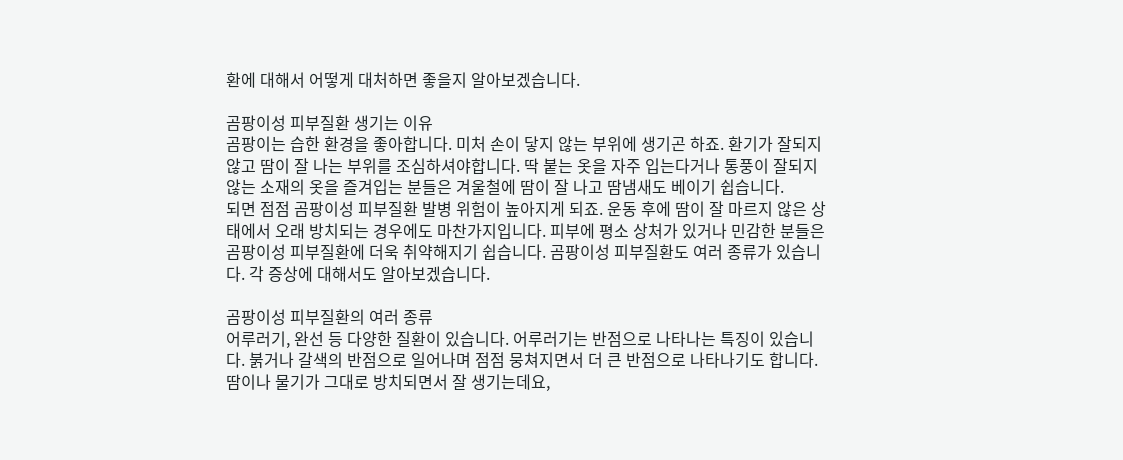환에 대해서 어떻게 대처하면 좋을지 알아보겠습니다.

곰팡이성 피부질환 생기는 이유
곰팡이는 습한 환경을 좋아합니다. 미처 손이 닿지 않는 부위에 생기곤 하죠. 환기가 잘되지 않고 땀이 잘 나는 부위를 조심하셔야합니다. 딱 붙는 옷을 자주 입는다거나 통풍이 잘되지 않는 소재의 옷을 즐겨입는 분들은 겨울철에 땀이 잘 나고 땀냄새도 베이기 쉽습니다.
되면 점점 곰팡이성 피부질환 발병 위험이 높아지게 되죠. 운동 후에 땀이 잘 마르지 않은 상태에서 오래 방치되는 경우에도 마찬가지입니다. 피부에 평소 상처가 있거나 민감한 분들은 곰팡이성 피부질환에 더욱 취약해지기 쉽습니다. 곰팡이성 피부질환도 여러 종류가 있습니다. 각 증상에 대해서도 알아보겠습니다.

곰팡이성 피부질환의 여러 종류
어루러기, 완선 등 다양한 질환이 있습니다. 어루러기는 반점으로 나타나는 특징이 있습니다. 붉거나 갈색의 반점으로 일어나며 점점 뭉쳐지면서 더 큰 반점으로 나타나기도 합니다. 땀이나 물기가 그대로 방치되면서 잘 생기는데요,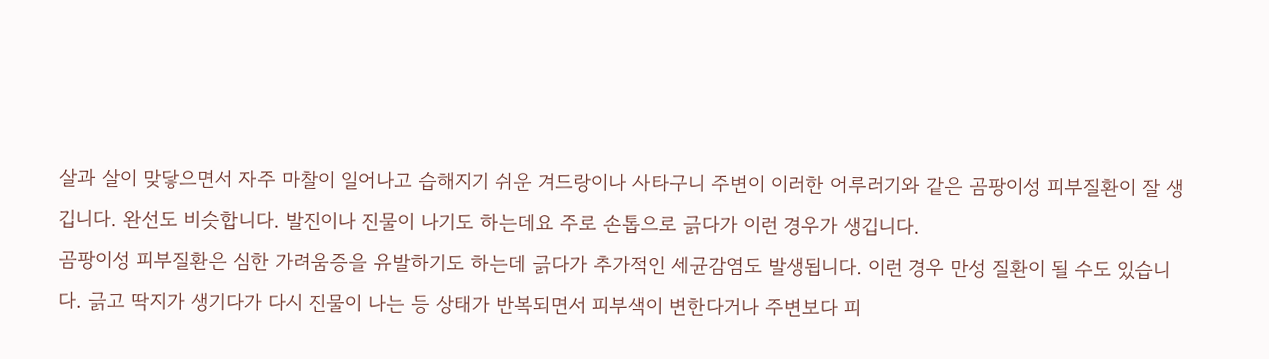살과 살이 맞닿으면서 자주 마찰이 일어나고 습해지기 쉬운 겨드랑이나 사타구니 주변이 이러한 어루러기와 같은 곰팡이성 피부질환이 잘 생깁니다. 완선도 비슷합니다. 발진이나 진물이 나기도 하는데요 주로 손톱으로 긁다가 이런 경우가 생깁니다.
곰팡이성 피부질환은 심한 가려움증을 유발하기도 하는데 긁다가 추가적인 세균감염도 발생됩니다. 이런 경우 만성 질환이 될 수도 있습니다. 긁고 딱지가 생기다가 다시 진물이 나는 등 상태가 반복되면서 피부색이 변한다거나 주변보다 피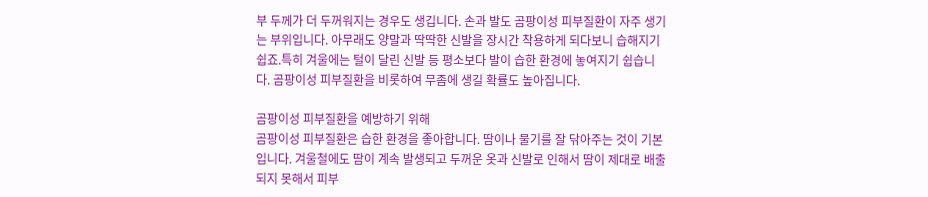부 두께가 더 두꺼워지는 경우도 생깁니다. 손과 발도 곰팡이성 피부질환이 자주 생기는 부위입니다. 아무래도 양말과 딱딱한 신발을 장시간 착용하게 되다보니 습해지기 쉽죠.특히 겨울에는 털이 달린 신발 등 평소보다 발이 습한 환경에 놓여지기 쉽습니다. 곰팡이성 피부질환을 비롯하여 무좀에 생길 확률도 높아집니다.

곰팡이성 피부질환을 예방하기 위해
곰팡이성 피부질환은 습한 환경을 좋아합니다. 땀이나 물기를 잘 닦아주는 것이 기본입니다. 겨울철에도 땀이 계속 발생되고 두꺼운 옷과 신발로 인해서 땀이 제대로 배출되지 못해서 피부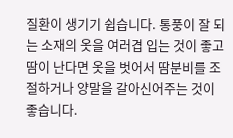질환이 생기기 쉽습니다. 통풍이 잘 되는 소재의 옷을 여러겹 입는 것이 좋고 땀이 난다면 옷을 벗어서 땀분비를 조절하거나 양말을 갈아신어주는 것이 좋습니다.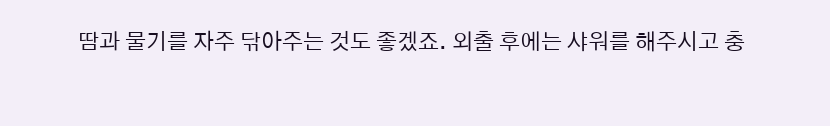땀과 물기를 자주 닦아주는 것도 좋겠죠. 외출 후에는 샤워를 해주시고 충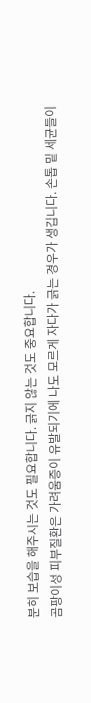분히 보습을 해주시는 것도 필요합니다. 긁지 않는 것도 중요합니다.
곰팡이성 피부질환은 가려움증이 유발되기에 나도 모르게 자다가 긁는 경우가 생깁니다. 손톱 밑 세균들이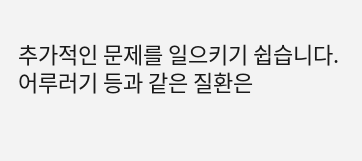추가적인 문제를 일으키기 쉽습니다. 어루러기 등과 같은 질환은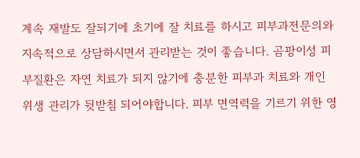계속 재발도 잘되기에 초기에 잘 치료를 하시고 피부과전문의와 지속적으로 상담하시면서 관리받는 것이 좋습니다. 곰팡이성 피부질환은 자연 치료가 되지 않기에 충분한 피부과 치료와 개인 위생 관리가 뒷받침 되어야합니다. 피부 면역력을 기르기 위한 영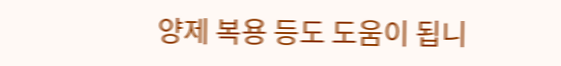양제 복용 등도 도움이 됩니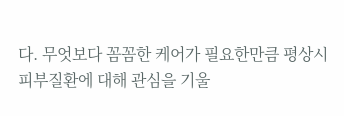다. 무엇보다 꼼꼼한 케어가 필요한만큼 평상시 피부질환에 대해 관심을 기울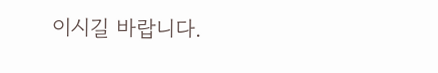이시길 바랍니다.